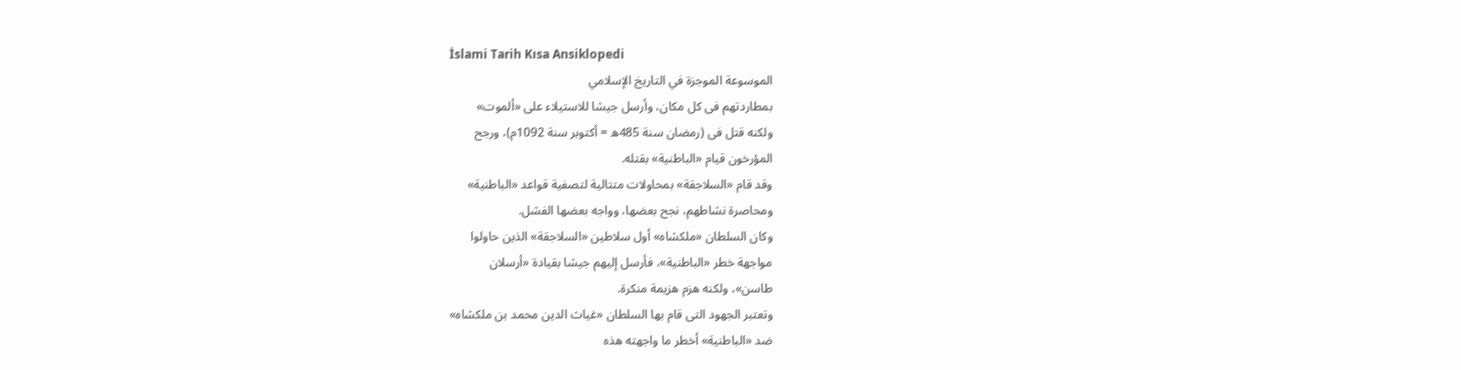İslami Tarih Kısa Ansiklopedi
الموسوعة الموجزة في التاريخ الإسلامي
بمطاردتهم فى كل مكان، وأرسل جيشا للاستيلاء على «ألموت»
ولكنه قتل فى (رمضان سنة 485ه = أكتوبر سنة 1092م)، ورجح
المؤرخون قيام «الباطنية» بقتله.
وقد قام «السلاجقة» بمحاولات متتالية لتصفية قواعد «الباطنية»
ومحاصرة نشاطهم، نجح بعضها، وواجه بعضها الفشل.
وكان السلطان «ملكشاه» أول سلاطين «السلاجقة» الذين حاولوا
مواجهة خطر «الباطنية»، فأرسل إليهم جيشا بقيادة «أرسلان
طاسن»، ولكنه هزم هزيمة منكرة.
وتعتبر الجهود التى قام بها السلطان «غياث الدين محمد بن ملكشاه»
ضد «الباطنية» أخطر ما واجهته هذه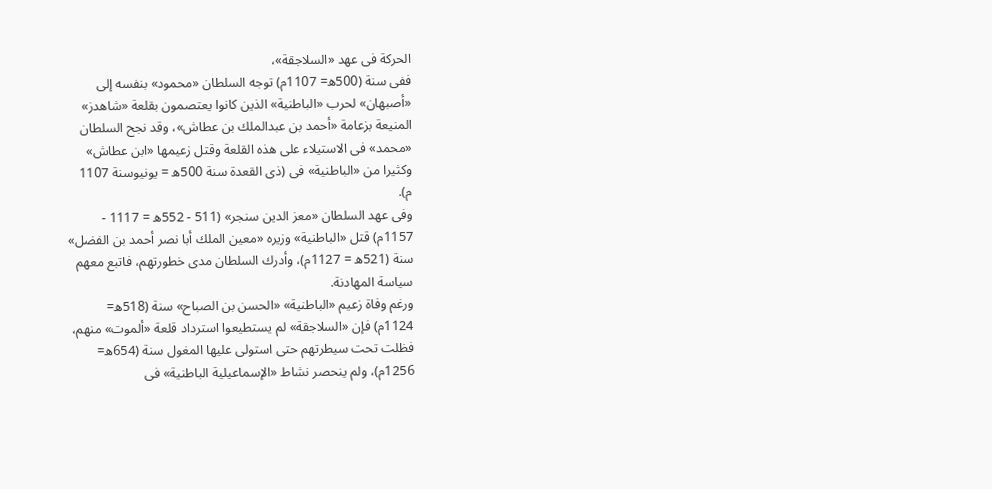الحركة فى عهد «السلاجقة»،
ففى سنة (500ه= 1107م) توجه السلطان «محمود» بنفسه إلى
«أصبهان» لحرب «الباطنية» الذين كانوا يعتصمون بقلعة «شاهدز»
المنيعة بزعامة «أحمد بن عبدالملك بن عطاش»، وقد نجح السلطان
«محمد» فى الاستيلاء على هذه القلعة وقتل زعيمها «ابن عطاش»
وكثيرا من «الباطنية» فى (ذى القعدة سنة 500ه = يونيوسنة 1107
م).
وفى عهد السلطان «معز الدين سنجر» (511 - 552ه = 1117 -
1157م) قتل «الباطنية» وزيره «معين الملك أبا نصر أحمد بن الفضل»
سنة (521ه = 1127م)، وأدرك السلطان مدى خطورتهم، فاتبع معهم
سياسة المهادنة.
ورغم وفاة زعيم «الباطنية» «الحسن بن الصباح» سنة (518ه=
1124م) فإن «السلاجقة» لم يستطيعوا استرداد قلعة «ألموت» منهم،
فظلت تحت سيطرتهم حتى استولى عليها المغول سنة (654ه=
1256م)، ولم ينحصر نشاط «الإسماعيلية الباطنية» فى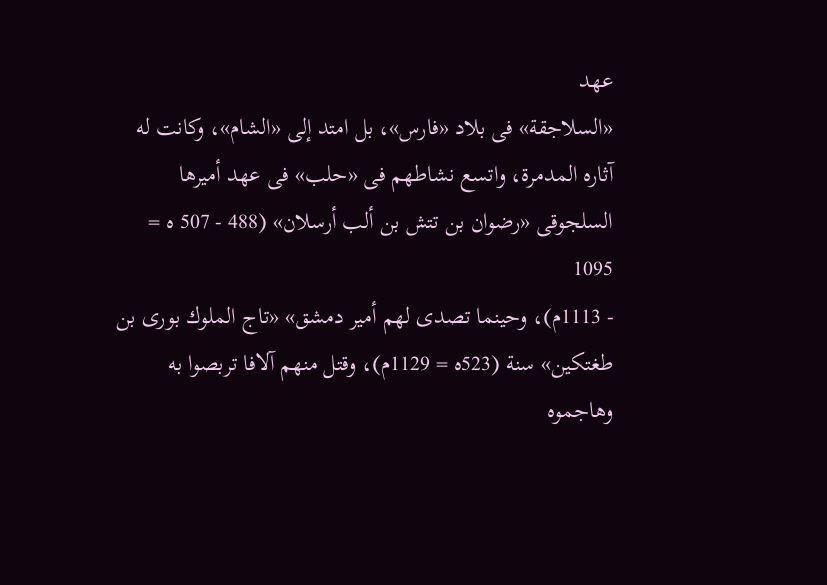عهد
«السلاجقة» فى بلاد «فارس»، بل امتد إلى «الشام»، وكانت له
آثاره المدمرة، واتسع نشاطهم فى «حلب» فى عهد أميرها
السلجوقى «رضوان بن تتش بن ألب أرسلان» (488 - 507 ه = 1095
- 1113م)، وحينما تصدى لهم أمير دمشق» «تاج الملوك بورى بن
طغتكين» سنة (523ه = 1129م)، وقتل منهم آلافا تربصوا به
وهاجموه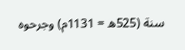سنة (525ه = 1131م) وجرحوه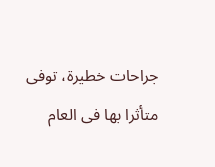جراحات خطيرة، توفى
متأثرا بها فى العام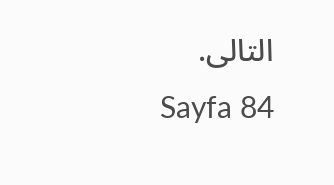التالى.
Sayfa 84